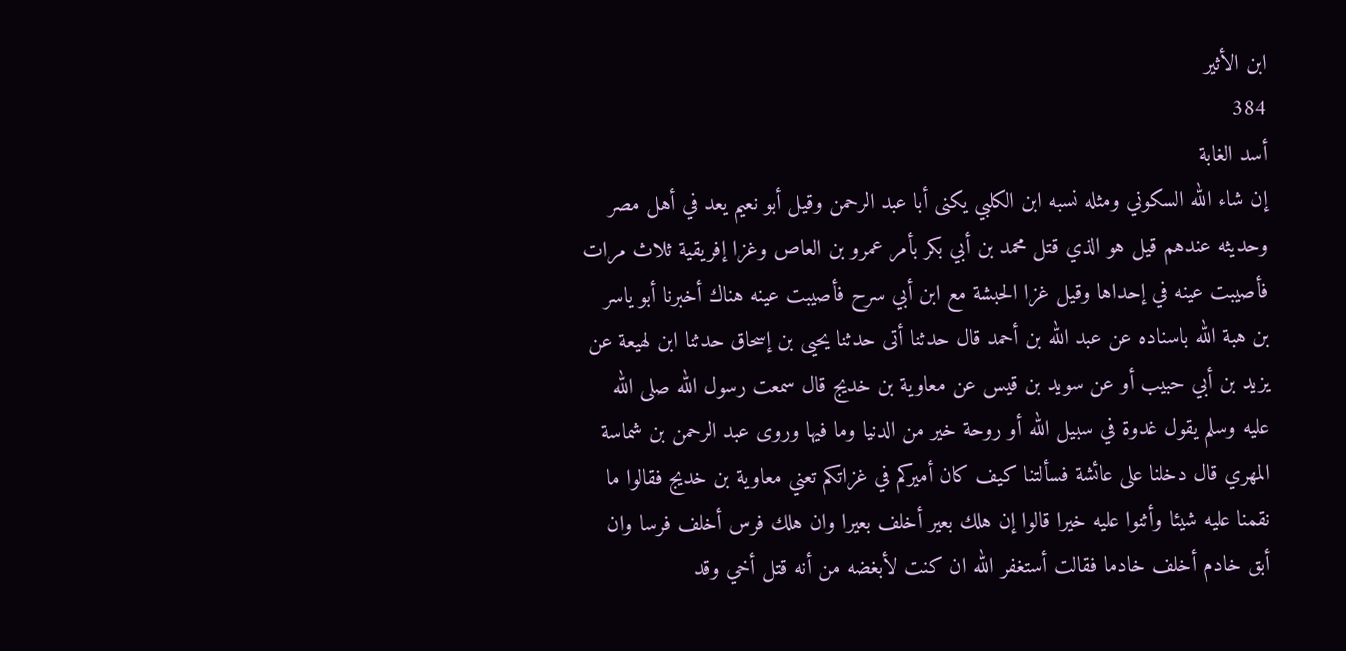ابن الأثير
384
أسد الغابة
إن شاء الله السكوني ومثله نسبه ابن الكلبي يكنى أبا عبد الرحمن وقيل أبو نعيم يعد في أهل مصر وحديثه عندهم قيل هو الذي قتل محمد بن أبي بكر بأمر عمرو بن العاص وغزا إفريقية ثلاث مرات فأصيبت عينه في إحداها وقيل غزا الحبشة مع ابن أبي سرح فأصيبت عينه هناك أخبرنا أبو ياسر بن هبة الله باسناده عن عبد الله بن أحمد قال حدثنا أتى حدثنا يحيى بن إسحاق حدثنا ابن لهيعة عن يزيد بن أبي حبيب أو عن سويد بن قيس عن معاوية بن خديج قال سمعت رسول الله صلى الله عليه وسلم يقول غدوة في سبيل الله أو روحة خير من الدنيا وما فيها وروى عبد الرحمن بن شماسة المهري قال دخلنا على عائشة فسألتنا كيف كان أميركم في غزاتكم تعني معاوية بن خديج فقالوا ما نقمنا عليه شيئا وأثنوا عليه خيرا قالوا إن هلك بعير أخلف بعيرا وان هلك فرس أخلف فرسا وان أبق خادم أخلف خادما فقالت أستغفر الله ان كنت لأبغضه من أنه قتل أخي وقد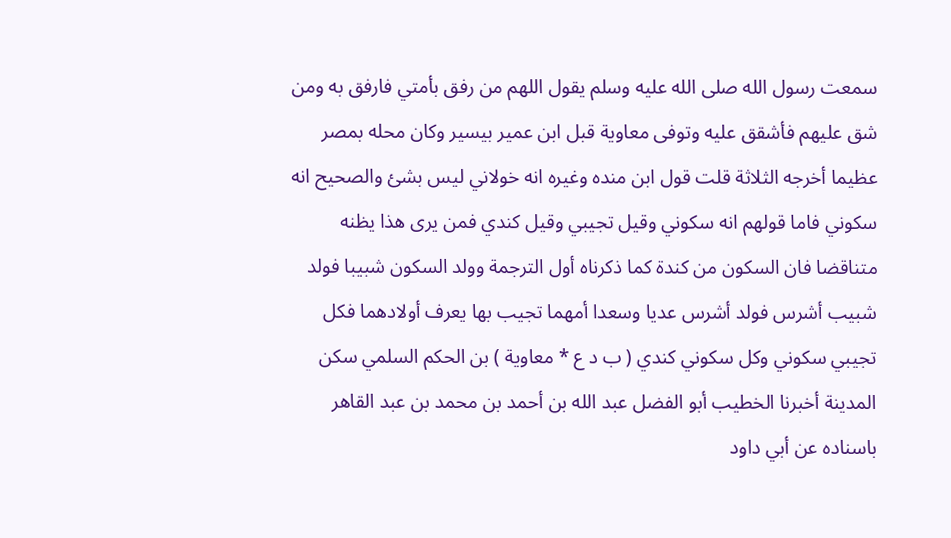سمعت رسول الله صلى الله عليه وسلم يقول اللهم من رفق بأمتي فارفق به ومن شق عليهم فأشقق عليه وتوفى معاوية قبل ابن عمير بيسير وكان محله بمصر عظيما أخرجه الثلاثة قلت قول ابن منده وغيره انه خولاني ليس بشئ والصحيح انه سكوني فاما قولهم انه سكوني وقيل تجيبي وقيل كندي فمن يرى هذا يظنه متناقضا فان السكون من كندة كما ذكرناه أول الترجمة وولد السكون شبيبا فولد شبيب أشرس فولد أشرس عديا وسعدا أمهما تجيب بها يعرف أولادهما فكل تجيبي سكوني وكل سكوني كندي ( ب د ع * معاوية ) بن الحكم السلمي سكن المدينة أخبرنا الخطيب أبو الفضل عبد الله بن أحمد بن محمد بن عبد القاهر باسناده عن أبي داود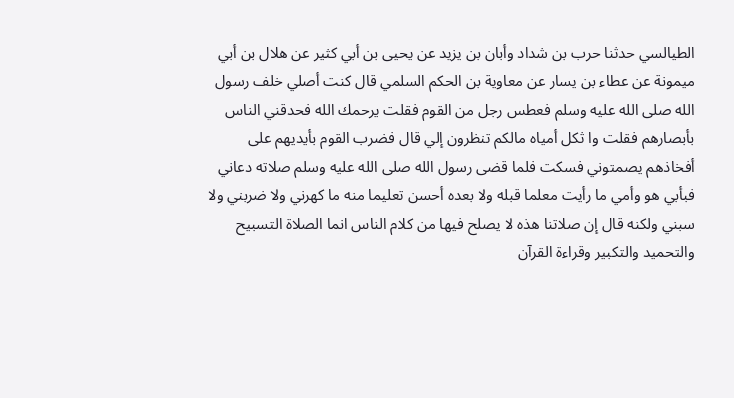الطيالسي حدثنا حرب بن شداد وأبان بن يزيد عن يحيى بن أبي كثير عن هلال بن أبي ميمونة عن عطاء بن يسار عن معاوية بن الحكم السلمي قال كنت أصلي خلف رسول الله صلى الله عليه وسلم فعطس رجل من القوم فقلت يرحمك الله فحدقني الناس بأبصارهم فقلت وا ثكل أمياه مالكم تنظرون إلي قال فضرب القوم بأيديهم على أفخاذهم يصمتوني فسكت فلما قضى رسول الله صلى الله عليه وسلم صلاته دعاني فبأبي هو وأمي ما رأيت معلما قبله ولا بعده أحسن تعليما منه ما كهرني ولا ضربني ولا سبني ولكنه قال إن صلاتنا هذه لا يصلح فيها من كلام الناس انما الصلاة التسبيح والتحميد والتكبير وقراءة القرآن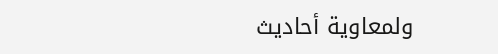ولمعاوية أحاديث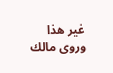غير هذا وروى مالك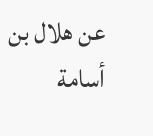عن هلال بن أسامة